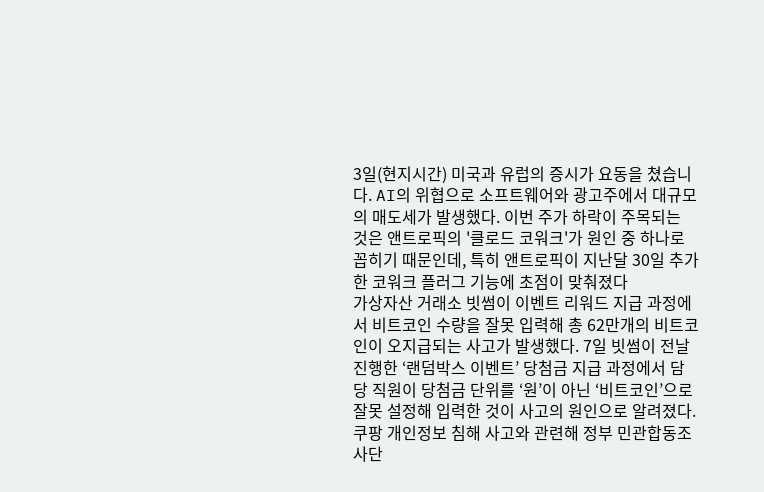3일(현지시간) 미국과 유럽의 증시가 요동을 쳤습니다. AI의 위협으로 소프트웨어와 광고주에서 대규모의 매도세가 발생했다. 이번 주가 하락이 주목되는 것은 앤트로픽의 '클로드 코워크'가 원인 중 하나로 꼽히기 때문인데, 특히 앤트로픽이 지난달 30일 추가한 코워크 플러그 기능에 초점이 맞춰졌다
가상자산 거래소 빗썸이 이벤트 리워드 지급 과정에서 비트코인 수량을 잘못 입력해 총 62만개의 비트코인이 오지급되는 사고가 발생했다. 7일 빗썸이 전날 진행한 ‘랜덤박스 이벤트’ 당첨금 지급 과정에서 담당 직원이 당첨금 단위를 ‘원’이 아닌 ‘비트코인’으로 잘못 설정해 입력한 것이 사고의 원인으로 알려졌다.
쿠팡 개인정보 침해 사고와 관련해 정부 민관합동조사단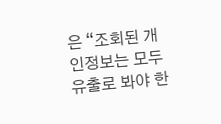은 “조회된 개인정보는 모두 유출로 봐야 한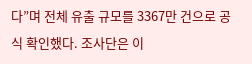다”며 전체 유출 규모를 3367만 건으로 공식 확인했다. 조사단은 이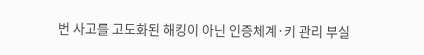번 사고를 고도화된 해킹이 아닌 인증체계·키 관리 부실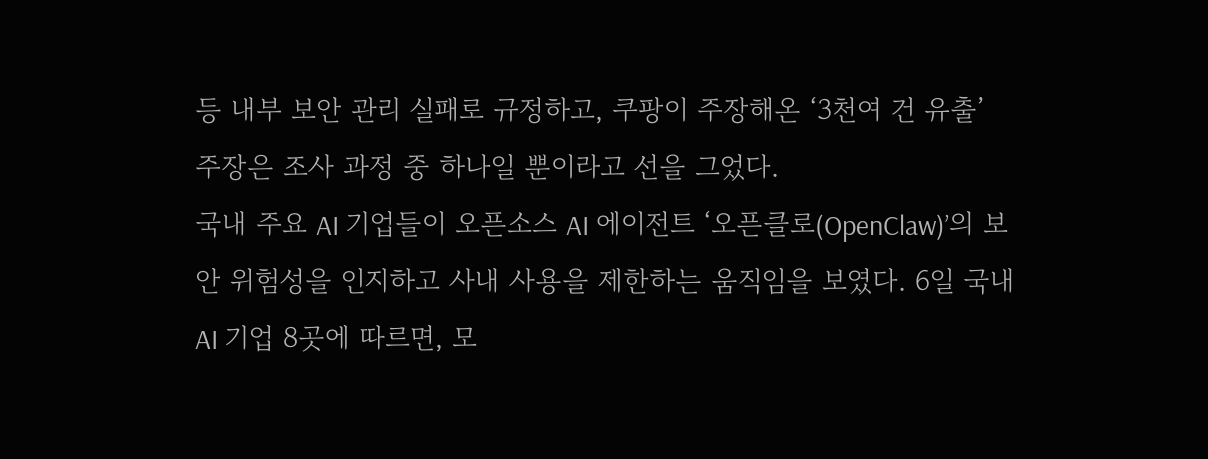등 내부 보안 관리 실패로 규정하고, 쿠팡이 주장해온 ‘3천여 건 유출’ 주장은 조사 과정 중 하나일 뿐이라고 선을 그었다.
국내 주요 AI 기업들이 오픈소스 AI 에이전트 ‘오픈클로(OpenClaw)’의 보안 위험성을 인지하고 사내 사용을 제한하는 움직임을 보였다. 6일 국내 AI 기업 8곳에 따르면, 모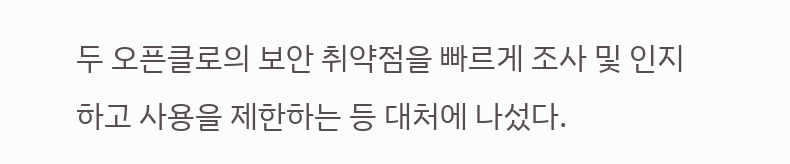두 오픈클로의 보안 취약점을 빠르게 조사 및 인지하고 사용을 제한하는 등 대처에 나섰다.